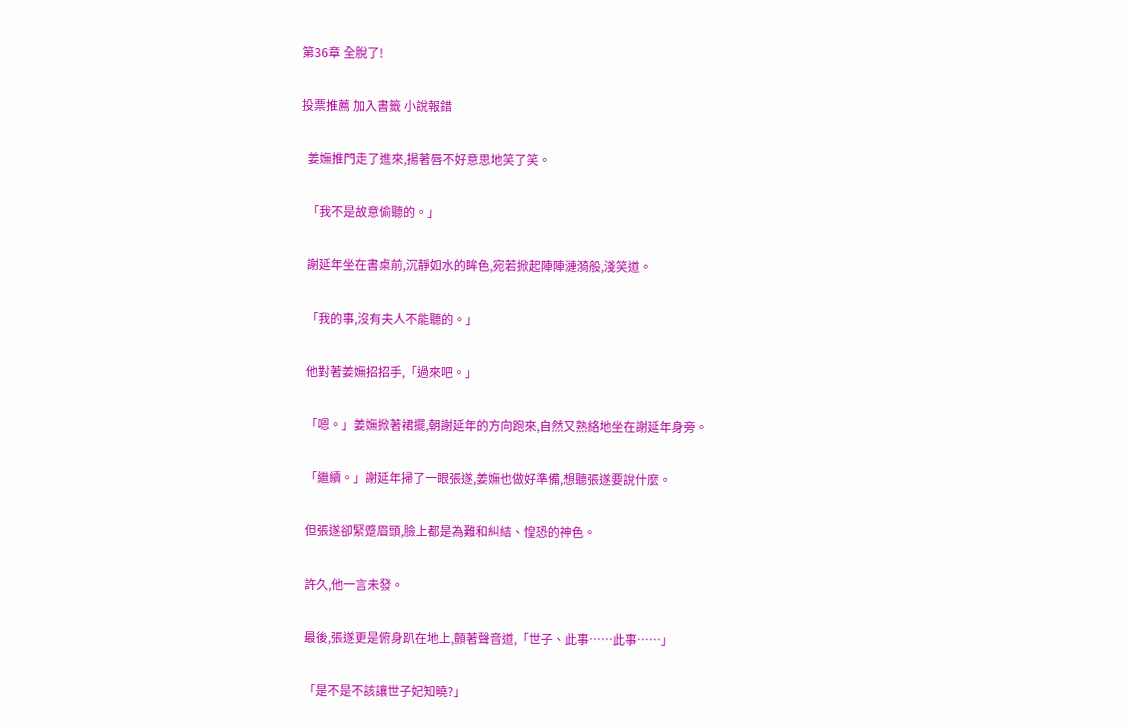第36章 全脫了!

投票推薦 加入書籤 小說報錯

  姜嫵推門走了進來,揚著唇不好意思地笑了笑。

  「我不是故意偷聽的。」

  謝延年坐在書桌前,沉靜如水的眸色,宛若掀起陣陣漣漪般,淺笑道。

  「我的事,沒有夫人不能聽的。」

  他對著姜嫵招招手,「過來吧。」

  「嗯。」姜嫵掀著裙擺,朝謝延年的方向跑來,自然又熟絡地坐在謝延年身旁。

  「繼續。」謝延年掃了一眼張遂,姜嫵也做好準備,想聽張遂要說什麼。

  但張遂卻緊蹙眉頭,臉上都是為難和糾結、惶恐的神色。

  許久,他一言未發。

  最後,張遂更是俯身趴在地上,顫著聲音道,「世子、此事……此事……」

  「是不是不該讓世子妃知曉?」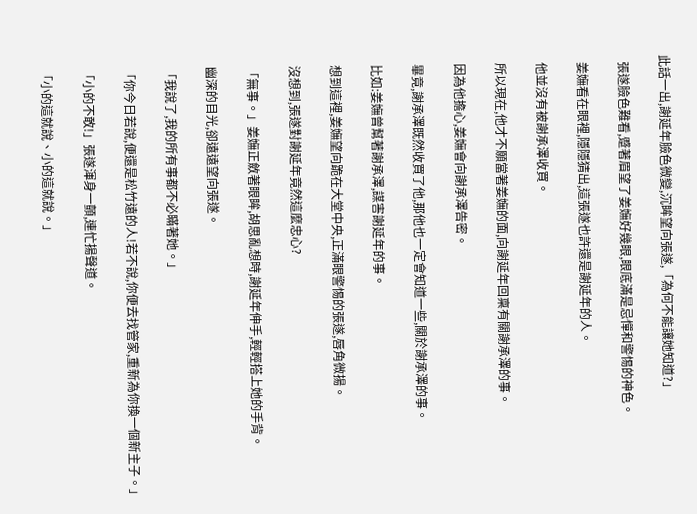此話一出,謝延年臉色微變,沉眸望向張遂,「為何不能讓她知道?」

  張遂臉色難看,蹙著眉望了姜嫵好幾眼,眼底滿是忌憚和警惕的神色。

  姜嫵看在眼裡,隱隱猜出,這張遂也許還是謝延年的人。

  他並沒有被謝承澤收買。

  所以現在,他才不願當著姜嫵的面,向謝延年回稟有關謝承澤的事。

  因為他擔心,姜嫵會向謝承澤告密。

  畢竟,謝承澤既然收買了他,那他也一定會知道一些,關於謝承澤的事。

  比如:姜嫵曾幫著謝承澤,謀害謝延年的事。

  想到這裡,姜嫵望向跪在大堂中央,正滿眼警惕的張遂,唇角微揚。

  沒想到,張遂對謝延年竟然這麼忠心?

  「無事。」姜嫵正斂著眼眸,胡思亂想時,謝延年伸手,輕輕搭上她的手背。

  幽深的目光,卻遠遠望向張遂。

  「我說了,我的所有事都不必瞞著她。」

  「你今日若說,便還是松竹遠的人!若不說,你便去找管家,重新為你換一個新主子。」

  「小的不敢!」張遂渾身一顫,連忙揚聲道。

  「小的這就說、小的這就說。」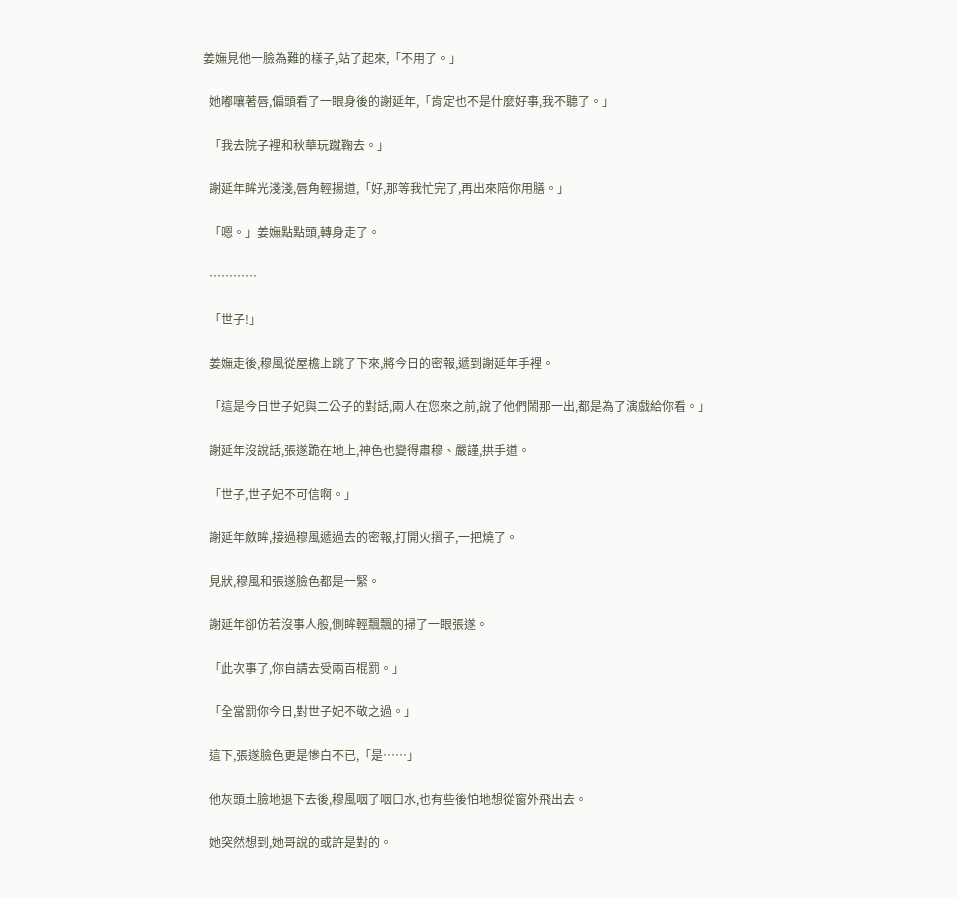姜嫵見他一臉為難的樣子,站了起來,「不用了。」

  她嘟嚷著唇,偏頭看了一眼身後的謝延年,「肯定也不是什麼好事,我不聽了。」

  「我去院子裡和秋華玩蹴鞠去。」

  謝延年眸光淺淺,唇角輕揚道,「好,那等我忙完了,再出來陪你用膳。」

  「嗯。」姜嫵點點頭,轉身走了。

  …………

  「世子!」

  姜嫵走後,穆風從屋檐上跳了下來,將今日的密報,遞到謝延年手裡。

  「這是今日世子妃與二公子的對話,兩人在您來之前,說了他們鬧那一出,都是為了演戲給你看。」

  謝延年沒說話,張遂跪在地上,神色也變得肅穆、嚴謹,拱手道。

  「世子,世子妃不可信啊。」

  謝延年斂眸,接過穆風遞過去的密報,打開火摺子,一把燒了。

  見狀,穆風和張遂臉色都是一緊。

  謝延年卻仿若沒事人般,側眸輕飄飄的掃了一眼張遂。

  「此次事了,你自請去受兩百棍罰。」

  「全當罰你今日,對世子妃不敬之過。」

  這下,張遂臉色更是慘白不已,「是……」

  他灰頭土臉地退下去後,穆風咽了咽口水,也有些後怕地想從窗外飛出去。

  她突然想到,她哥說的或許是對的。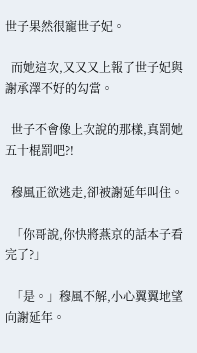世子果然很寵世子妃。

  而她這次,又又又上報了世子妃與謝承澤不好的勾當。

  世子不會像上次說的那樣,真罰她五十棍罰吧?!

  穆風正欲逃走,卻被謝延年叫住。

  「你哥說,你快將燕京的話本子看完了?」

  「是。」穆風不解,小心翼翼地望向謝延年。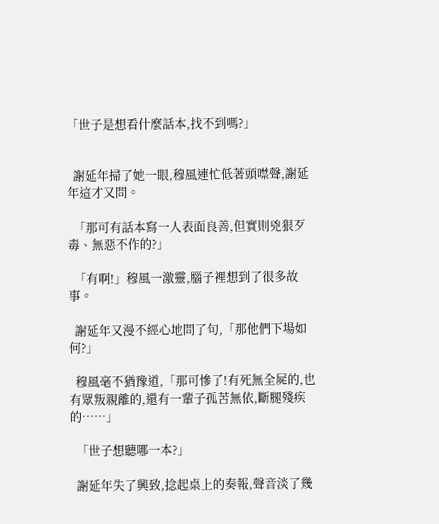「世子是想看什麼話本,找不到嗎?」


  謝延年掃了她一眼,穆風連忙低著頭噤聲,謝延年這才又問。

  「那可有話本寫一人表面良善,但實則兇狠歹毒、無惡不作的?」

  「有啊!」穆風一激靈,腦子裡想到了很多故事。

  謝延年又漫不經心地問了句,「那他們下場如何?」

  穆風毫不猶豫道,「那可慘了!有死無全屍的,也有眾叛親離的,還有一輩子孤苦無依,斷腿殘疾的……」

  「世子想聽哪一本?」

  謝延年失了興致,捻起桌上的奏報,聲音淡了幾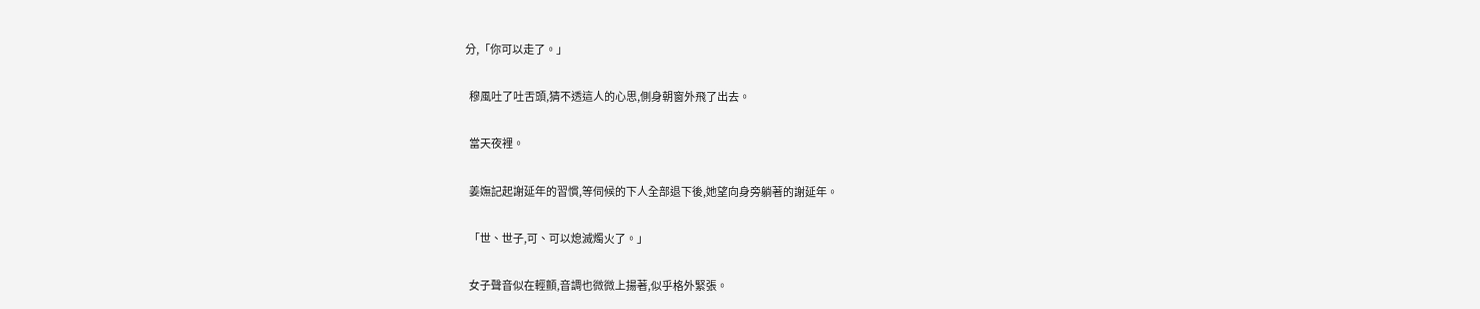分,「你可以走了。」

  穆風吐了吐舌頭,猜不透這人的心思,側身朝窗外飛了出去。

  當天夜裡。

  姜嫵記起謝延年的習慣,等伺候的下人全部退下後,她望向身旁躺著的謝延年。

  「世、世子,可、可以熄滅燭火了。」

  女子聲音似在輕顫,音調也微微上揚著,似乎格外緊張。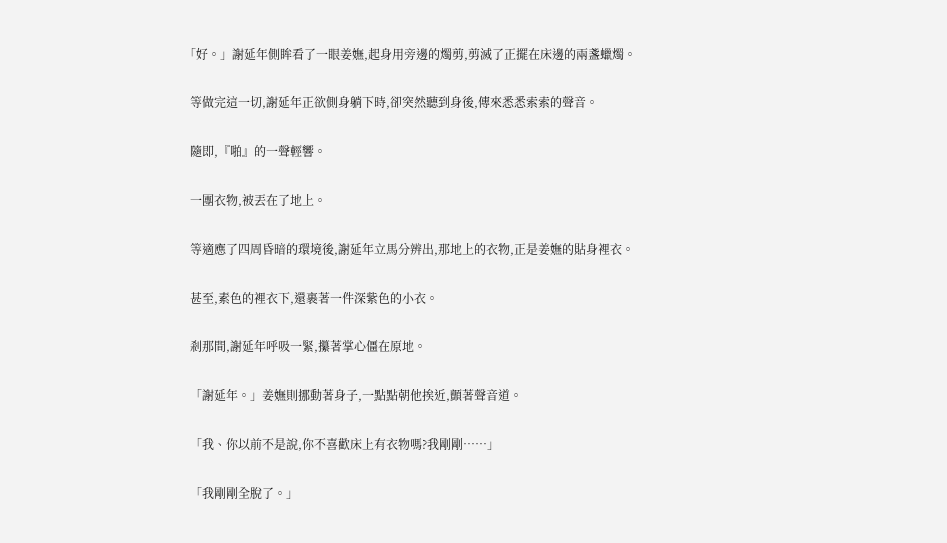「好。」謝延年側眸看了一眼姜嫵,起身用旁邊的燭剪,剪滅了正擺在床邊的兩盞蠟燭。

  等做完這一切,謝延年正欲側身躺下時,卻突然聽到身後,傳來悉悉索索的聲音。

  隨即,『啪』的一聲輕響。

  一團衣物,被丟在了地上。

  等適應了四周昏暗的環境後,謝延年立馬分辨出,那地上的衣物,正是姜嫵的貼身裡衣。

  甚至,素色的裡衣下,還裹著一件深紫色的小衣。

  剎那間,謝延年呼吸一緊,攥著掌心僵在原地。

  「謝延年。」姜嫵則挪動著身子,一點點朝他挨近,顫著聲音道。

  「我、你以前不是說,你不喜歡床上有衣物嗎?我剛剛……」

  「我剛剛全脫了。」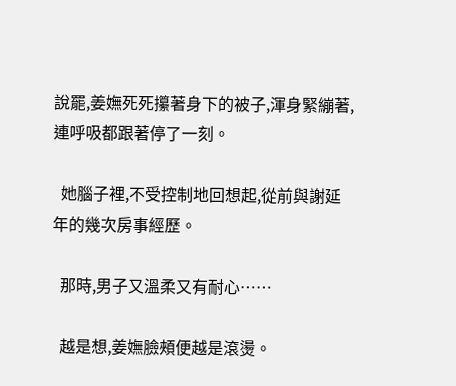說罷,姜嫵死死攥著身下的被子,渾身緊繃著,連呼吸都跟著停了一刻。

  她腦子裡,不受控制地回想起,從前與謝延年的幾次房事經歷。

  那時,男子又溫柔又有耐心……

  越是想,姜嫵臉頰便越是滾燙。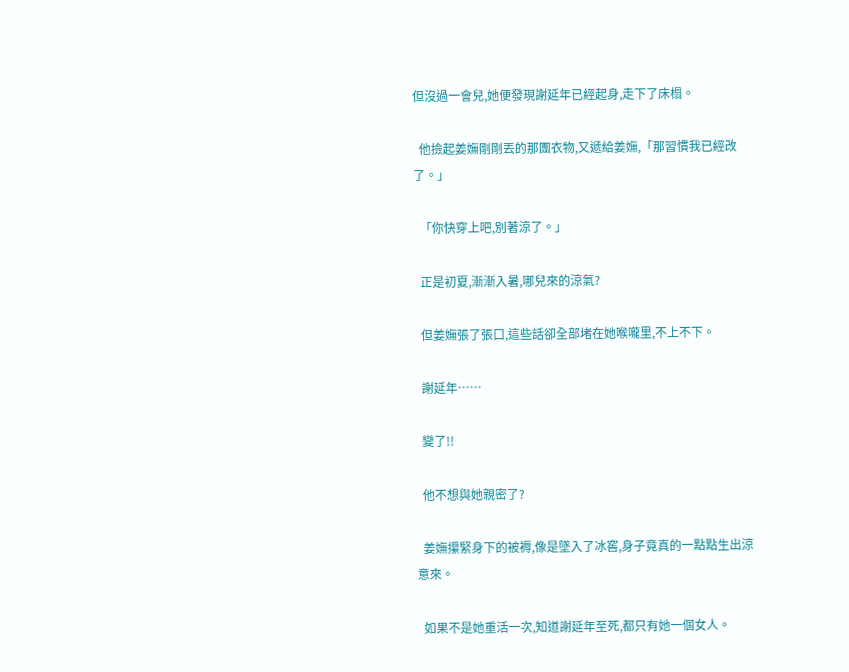但沒過一會兒,她便發現謝延年已經起身,走下了床榻。

  他撿起姜嫵剛剛丟的那團衣物,又遞給姜嫵,「那習慣我已經改了。」

  「你快穿上吧,別著涼了。」

  正是初夏,漸漸入暑,哪兒來的涼氣?

  但姜嫵張了張口,這些話卻全部堵在她喉嚨里,不上不下。

  謝延年……

  變了!!

  他不想與她親密了?

  姜嫵攥緊身下的被褥,像是墜入了冰窖,身子竟真的一點點生出涼意來。

  如果不是她重活一次,知道謝延年至死,都只有她一個女人。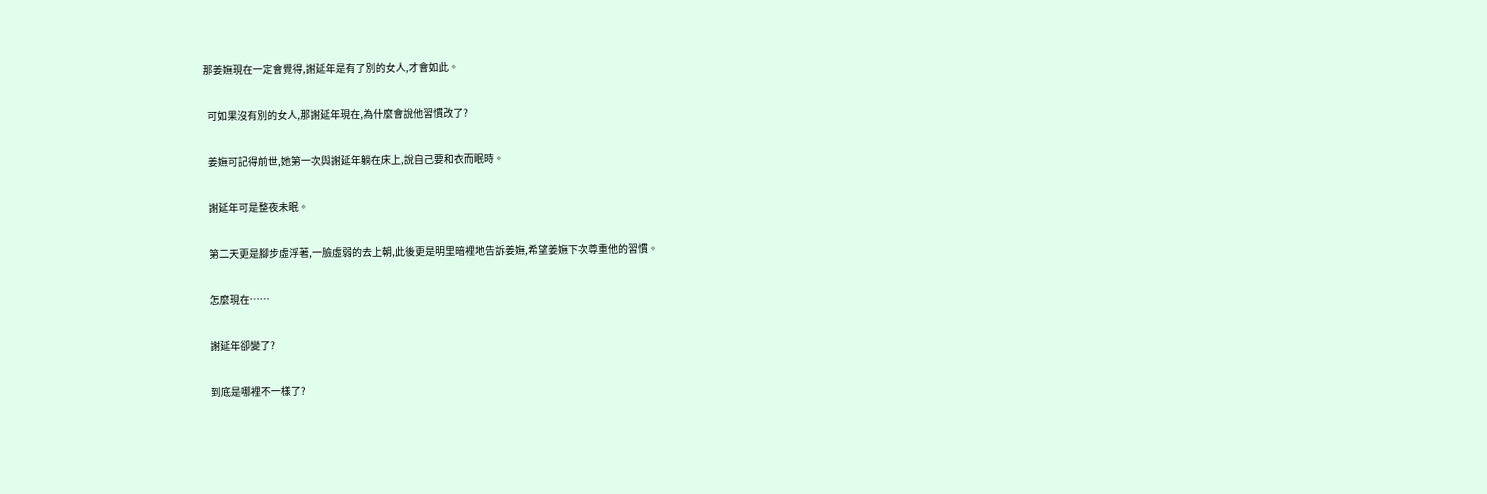那姜嫵現在一定會覺得,謝延年是有了別的女人,才會如此。

  可如果沒有別的女人,那謝延年現在,為什麼會說他習慣改了?

  姜嫵可記得前世,她第一次與謝延年躺在床上,說自己要和衣而眠時。

  謝延年可是整夜未眠。

  第二天更是腳步虛浮著,一臉虛弱的去上朝,此後更是明里暗裡地告訴姜嫵,希望姜嫵下次尊重他的習慣。

  怎麼現在……

  謝延年卻變了?

  到底是哪裡不一樣了?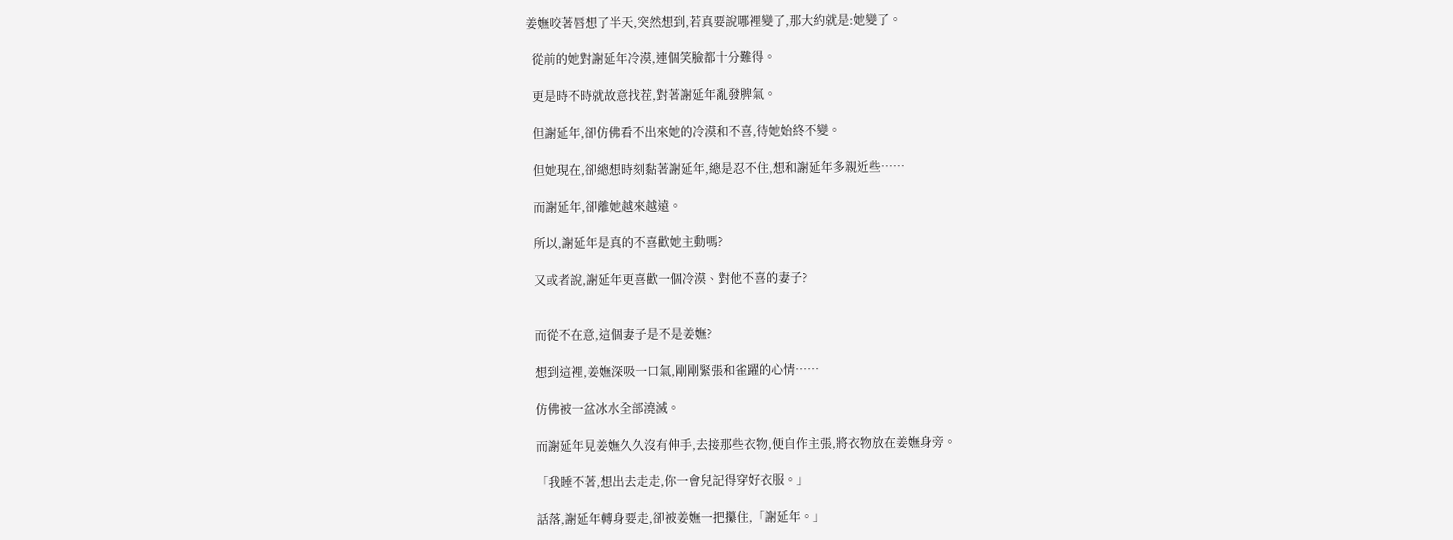姜嫵咬著唇想了半天,突然想到,若真要說哪裡變了,那大約就是:她變了。

  從前的她對謝延年冷漠,連個笑臉都十分難得。

  更是時不時就故意找茬,對著謝延年亂發脾氣。

  但謝延年,卻仿佛看不出來她的冷漠和不喜,待她始終不變。

  但她現在,卻總想時刻黏著謝延年,總是忍不住,想和謝延年多親近些……

  而謝延年,卻離她越來越遠。

  所以,謝延年是真的不喜歡她主動嗎?

  又或者說,謝延年更喜歡一個冷漠、對他不喜的妻子?


  而從不在意,這個妻子是不是姜嫵?

  想到這裡,姜嫵深吸一口氣,剛剛緊張和雀躍的心情……

  仿佛被一盆冰水全部澆滅。

  而謝延年見姜嫵久久沒有伸手,去接那些衣物,便自作主張,將衣物放在姜嫵身旁。

  「我睡不著,想出去走走,你一會兒記得穿好衣服。」

  話落,謝延年轉身要走,卻被姜嫵一把攥住,「謝延年。」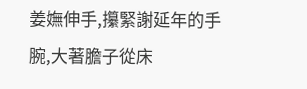姜嫵伸手,攥緊謝延年的手腕,大著膽子從床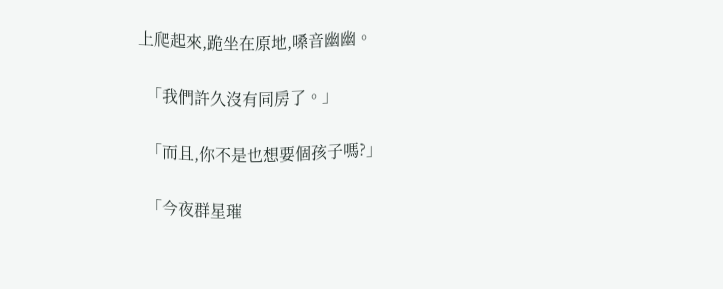上爬起來,跪坐在原地,嗓音幽幽。

  「我們許久沒有同房了。」

  「而且,你不是也想要個孩子嗎?」

  「今夜群星璀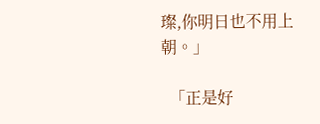璨,你明日也不用上朝。」

  「正是好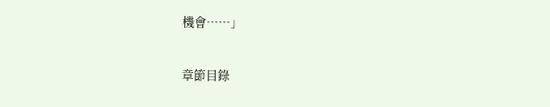機會……」

章節目錄